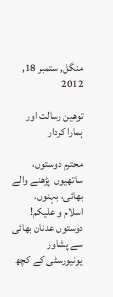منگل, ستمبر 18, 2012

توھین رسالت اور ہمارا کردار

محترم دوستوں، ساتھیوں  پڑھنے والے بھائی، بہنوں.
اسلام و علیکم!
دوستوں عدنان بھائی سے پشاور یونیورسٹی کے کچھ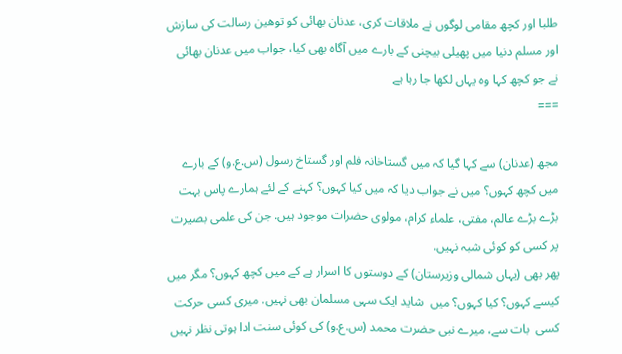طلبا اور کچھ مقامی لوگوں نے ملاقات کری، عدنان بھائی کو توھین رسالت کی سازش اور مسلم دنیا میں پھیلی بیچنی کے بارے میں آگاہ بھی کیا، جواب میں عدنان بھائی نے جو کچھ کہا وہ یہاں لکھا جا رہا ہے
===

مجھ (عدنان) سے کہا گیا کہ میں گستاخانہ فلم اور گستاخ رسول (س.ع.و) کے بارے میں کچھ کہوں؟ میں نے جواب دیا کہ میں کیا کہوں؟ کہنے کے لئے ہمارے پاس بہت بڑے بڑے عالم، مفتی، علماء کرام، مولوی حضرات موجود ہیں. جن کی علمی بصیرت پر کسی کو کوئی شبہ نہیں.
پھر بھی (یہاں شمالی وزیرستان) کے دوستوں کا اسرار ہے کے میں کچھ کہوں؟ مگر میں کیسے کہوں؟ کیا کہوں؟ میں  شاید ایک سہی مسلمان بھی نہیں. میری کسی حرکت کسی  بات سے، میرے نبی حضرت محمد (س.ع.و) کی کوئی سنت ادا ہوتی نظر نہیں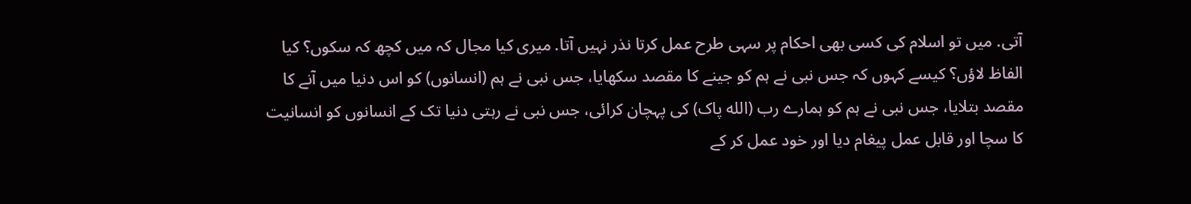آتی. میں تو اسلام کی کسی بھی احکام پر سہی طرح عمل کرتا نذر نہیں آتا. میری کیا مجال کہ میں کچھ کہ سکوں؟ کیا الفاظ لاؤں؟ کیسے کہوں کہ جس نبی نے ہم کو جینے کا مقصد سکھایا، جس نبی نے ہم (انسانوں) کو اس دنیا میں آنے کا مقصد بتلایا، جس نبی نے ہم کو ہمارے رب (الله پاک) کی پہچان کرائی، جس نبی نے رہتی دنیا تک کے انسانوں کو انسانیت کا سچا اور قابل عمل پیغام دیا اور خود عمل کر کے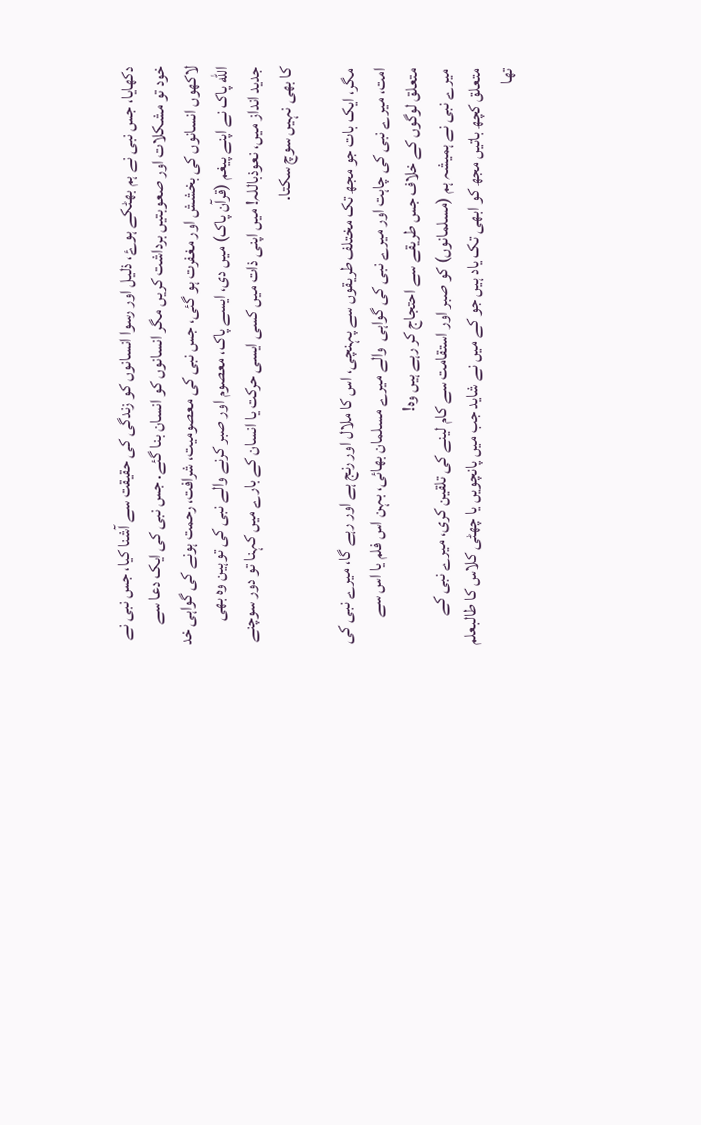دکھایا، جس نبی نے ہم بھٹکے ہوۓ، ذلیل اور رسوا انسانوں کو زندگی کی حقیقت سے آشنا کیا، جس نبی نے خود تو مشکلات اور صعوبتیں برداشت کریں مگر انسانوں کو انسان بنا گئے. جس نبی کی ایک دعا سے لاکھوں انسانوں کی بخشش اور مغفرت ہو گئی، جس نبی کی معصومیت، شرافت، رحمت ہونے کی گواہی خد الله پاک نے اپنے پیغم (قرآن پاک) میں دی، ایسے پاک، معصوم اور صبر کرنے والے نبی کی توہین وہ بھی جدید انداز میں، نعوذباللہ! میں اپنی ذات میں کسی ایسی حرکت یا انسان کے بارے میں کہنا تو دور سوچنے کا بھی نہیں سوچ سکتا.

مگر، ایک بات جو مجھ تک مختلف طریقوں سے پہنچی، اس کا ملال اور رنج ہے اور رہے گا، میرے نبی کی امت، میرے نبی کی چاہت اور میرے نبی کی گواہی  والے میرے مسلمان بھائی، بہن اس فلم یا اس سے متعلق لوگوں کے خلاف جس طریقے سے احتجاج کر رہے ہیں وہ!
میرے نبی نے ہمیشہ ہم (مسلمانوں) کو صبر اور استقامت سے کام لینے کی تلقین کری، میرے نبی کے متعلق کچھ باتیں مجھ کو ابھی تک یاد ہیں جو کے میں نے شاید جب میں پانچویں یا چھٹی کلاس کا طالبعلم تھا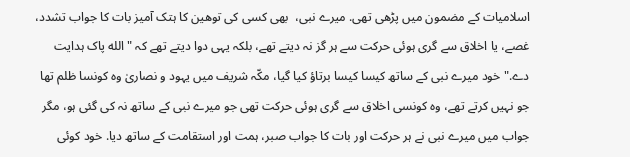اسلامیات کے مضمون میں پڑھی تھی. میرے نبی،  بھی کسی کی توھین کا ہتک آمیز بات کا جواب تشدد، غصے، یا اخلاق سے گری ہوئی حرکت سے ہر گز نہ دیتے تھے، بلکہ یہی دوا دیتے تھے کہ "الله پاک ہدایت دے." خود میرے نبی کے ساتھ کیسا کیسا برتاؤ کیا گیا، مکّہ شریف میں یہود و نصاریٰ وہ کونسا ظلم تھا جو نہیں کرتے تھے، وہ کونسی اخلاق سے گری ہوئی حرکت تھی جو میرے نبی کے ساتھ نہ کی گئی ہو، مگر جواب میں میرے نبی نے ہر حرکت اور بات کا جواب صبر، ہمت اور استقامت کے ساتھ دیا. خود کوئی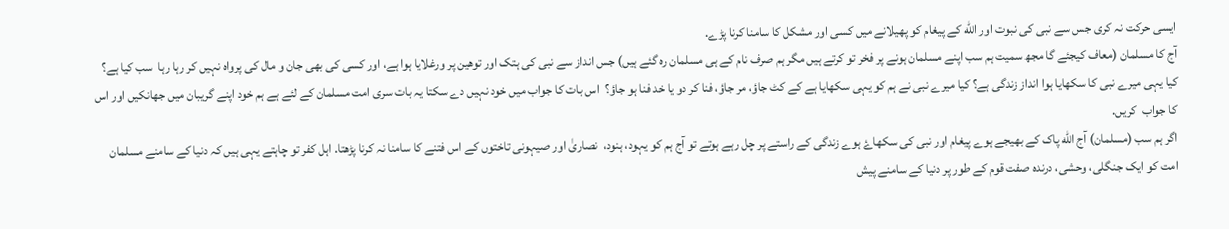ایسی حرکت نہ کری جس سے نبی کی نبوت اور الله کے پیغام کو پھیلانے میں کسی اور مشکل کا سامنا کرنا پڑے.
آج کا مسلمان (معاف کیجئے گا مجھ سمیت ہم سب اپنے مسلمان ہونے پر فخر تو کرتے ہیں مگر ہم صرف نام کے ہی مسلمان رہ گئے ہیں) جس انداز سے نبی کی ہتک اور توھین پر ورغلایا ہوا ہے، اور کسی کی بھی جان و مال کی پرواہ نہیں کر رہا رہا  سب کیا ہے؟ کیا یہی میرے نبی کا سکھایا ہوا انداز زندگی ہے؟ کیا میرے نبی نے ہم کو یہی سکھایا ہے کے کٹ جاؤ، مر جاؤ، فنا کر دو یا خد فنا ہو جاؤ؟  اس بات کا جواب میں خود نہیں دے سکتا یہ بات سری امت مسلمان کے لئے ہے ہم خود اپنے گریبان میں جھانکیں اور اس کا جواب  کریں.
اگر ہم سب (مسلمان) آج الله پاک کے بھیجے ہوے پیغام اور نبی کی سکھاۓ ہوے زندگی کے راستے پر چل رہے ہوتے تو آج ہم کو یہود، ہنود،  نصاریٰ اور صیہونی تاختوں کے اس فتنے کا سامنا نہ کرنا پڑھتا. اہل کفر تو چاہتے یہی ہیں کہ دنیا کے سامنے مسلمان امت کو ایک جنگلی، وحشی، درندہ صفت قوم کے طور پر دنیا کے سامنے پیش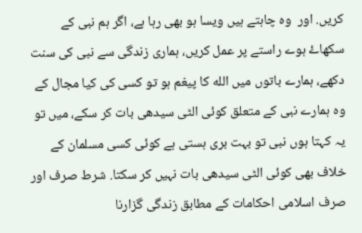کریں. اور  وہ چاہتے ہیں ویسا ہو بھی رہا ہے، اگر ہم نبی کے سکھاۓ ہوے راستے پر عمل کریں، ہماری زندگی سے نبی کی سنت دکھے، ہمارے باتوں میں الله کا پیغم ہو تو کسی کی کیا مجال کے وہ ہمارے نبی کے متعلق کوئی الٹی سیدھی بات کر سکے، میں تو یہ کہتا ہوں نبی تو بہت بری ہستی ہے کوئی کسی مسلمان کے خلاف بھی کوئی الٹی سیدھی بات نہیں کر سکتا. شرط صرف اور صرف اسلامی احکامات کے مطابق زندگی گزارنا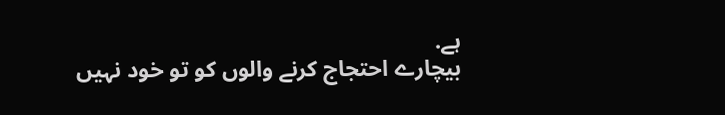ہے.
بیچارے احتجاج کرنے والوں کو تو خود نہیں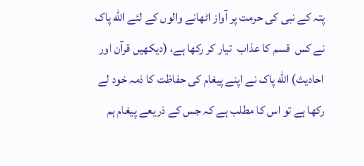پتہ کے نبی کی حرمت پر آواز اٹھانے والوں کے لئے الله پاک نے کس  قسم کا عذاب  تیار کر رکھا ہے، (دیکھیں قرآن اور احادیث) الله پاک نے اپنے پیغام کی حفاظت کا ذمہ خود لے رکھا ہے تو اس کا مطلب ہے کہ جس کے ذریعے پیغام ہم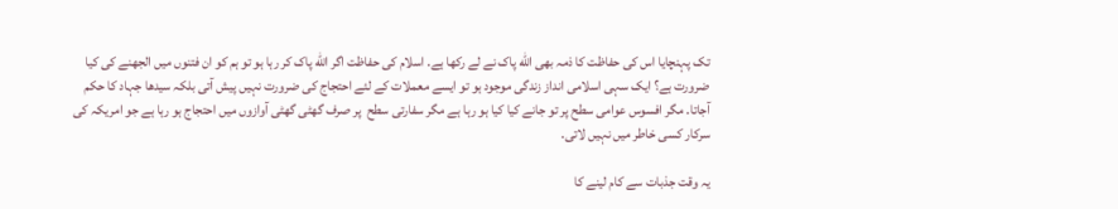تک پہنچایا اس کی حفاظت کا ذمہ بھی الله پاک نے لے رکھا ہے. اسلام کی حفاظت اگر الله پاک کر رہا ہو تو ہم کو ان فتنوں میں الجھنے کی کیا ضرورت ہے؟ ایک سہی اسلامی انداز زندگی موجود ہو تو ایسے معملات کے لئے احتجاج کی ضرورت نہیں پیش آتی بلکہ سیدھا جہاد کا حکم آجاتا. مگر افسوس عوامی سطح پر تو جانے کیا کیا ہو رہا ہے مگر سفارتی سطح  پر صرف گھٹی گھٹی آوازوں میں احتجاج ہو رہا ہے جو امریکہ کی سرکار کسی خاطر میں نہیں لاتی.

یہ وقت جذبات سے کام لینے کا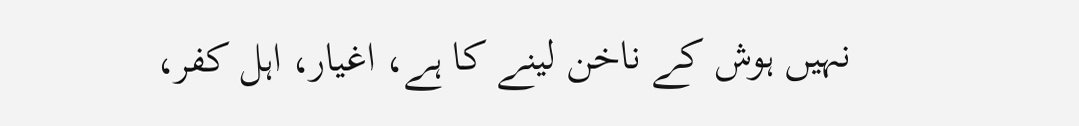نہیں ہوش کے ناخن لینے کا ہے، اغیار، اہل کفر،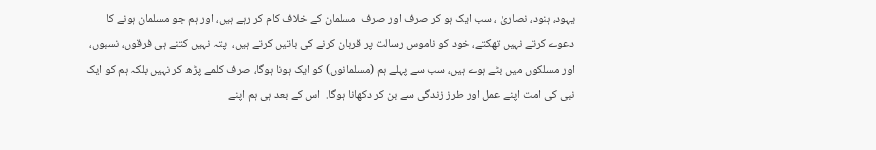یہود، ہنود، نصاریٰ ، سب ایک ہو کر صرف اور صرف  مسلمان کے خلاف کام کر رہے ہیں، اور ہم جو مسلمان ہونے کا دعوے کرتے نہیں تھکتے، خود کو ناموس رسالت پر قربان کرنے کی باتیں کرتے ہیں،  پتہ نہیں کتنے ہی فرقوں، نسبوں، اور مسلکوں میں بٹے ہوے ہیں، سب سے پہلے ہم (مسلمانوں) کو ایک ہونا ہوگا، صرف کلمے پڑھ کر نہیں بلکہ ہم کو ایک نبی کی امت اپنے عمل اور طرز زندگی سے بن کر دکھانا ہوگا.  اس کے بعد ہی ہم اپنے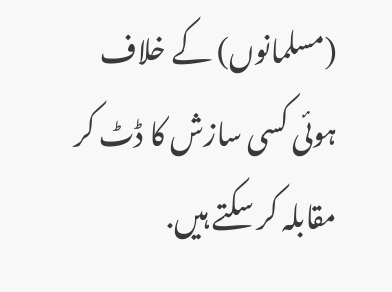(مسلمانوں) کے خلاف ہوئی کسی سازش کا ڈٹ کر مقابلہ کر سکتے ہیں.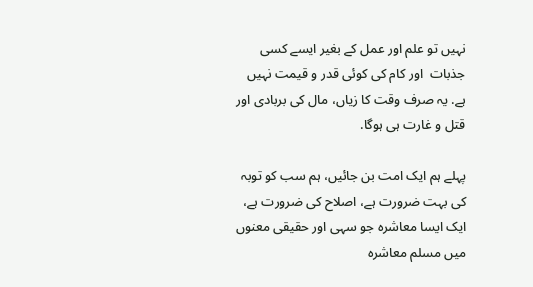نہیں تو علم اور عمل کے بغیر ایسے کسی جذبات  اور کام کی کوئی قدر و قیمت نہیں ہے. یہ صرف وقت کا زیاں، مال کی بربادی اور قتل و غارت ہی ہوگا.

پہلے ہم ایک امت بن جائیں، ہم سب کو توبہ کی بہت ضرورت ہے، اصلاح کی ضرورت ہے، ایک ایسا معاشرہ جو سہی اور حقیقی معنوں میں مسلم معاشرہ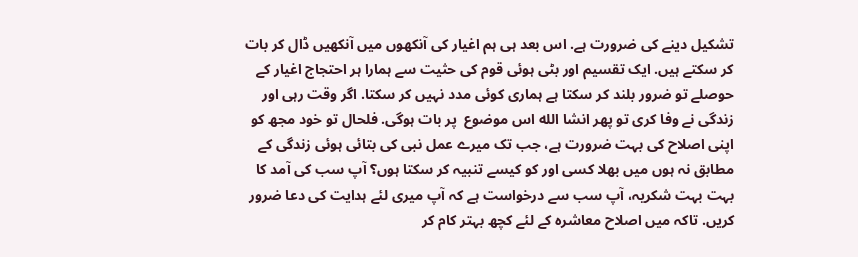تشکیل دینے کی ضرورت ہے. اس بعد ہی ہم اغیار کی آنکھوں میں آنکھیں ڈال کر بات کر سکتے ہیں. ایک تقسیم اور بٹی ہوئی قوم کی حثیت سے ہمارا ہر احتجاج اغیار کے حوصلے تو ضرور بلند کر سکتا ہے ہماری کوئی مدد نہیں کر سکتا. اگر وقت رہی اور زندگی نے وفا کری تو پھر انشا الله اس موضوع  پر بات ہوگی. فلحال تو خود مجھ کو اپنی اصلاح کی بہت ضرورت ہے، جب تک میرے عمل نبی کی بتائی ہوئی زندگی کے مطابق نہ ہوں میں بھلا کسی اور کو کیسے تنبیہ کر سکتا ہوں؟ آپ سب کی آمد کا بہت بہت شکریہ، آپ سب سے درخواست ہے کہ آپ میری لئے ہدایت کی دعا ضرور کریں. تاکہ میں اصلاح معاشرہ کے لئے کچھ بہتر کام کر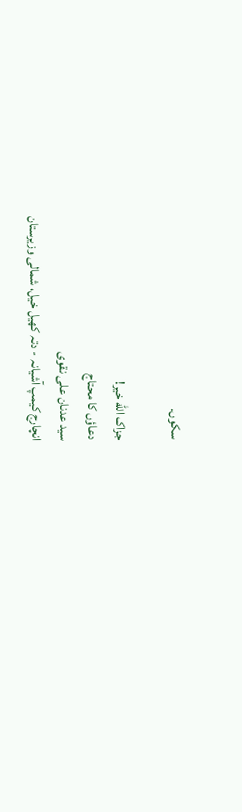سکوں.

جزاک الله خیر!
دعاؤں کا محتاج
سید عدنان علی نقوی
انچارج کیمپ آشیانہ - دتہ کھیل خیل، شمالی وزیرستان